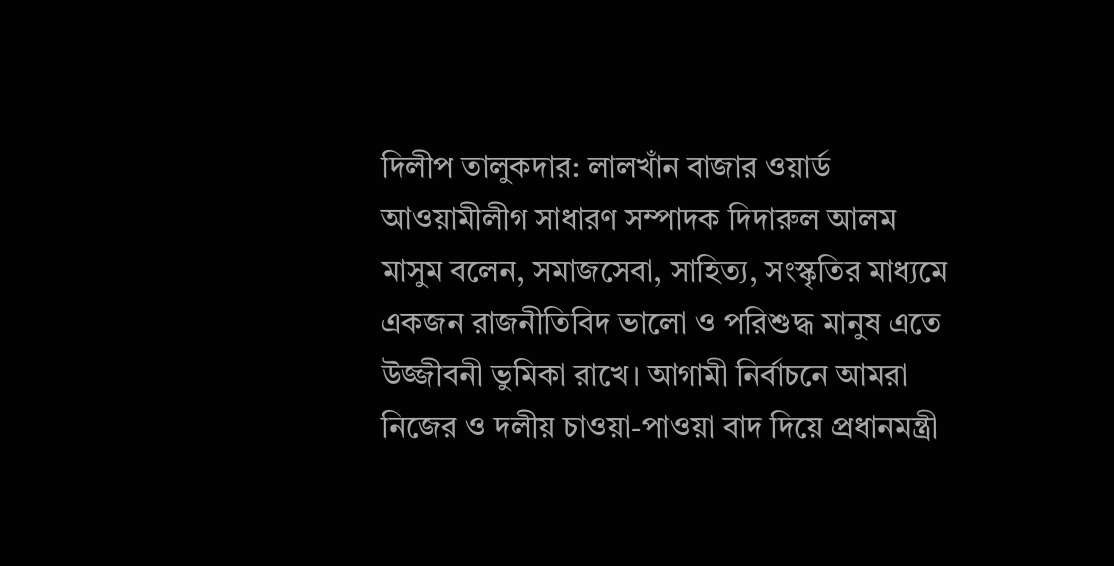দিলীপ তালুকদার: লালখাঁন বাজার ওয়ার্ড আওয়ামীলীগ সাধারণ সম্পাদক দিদারুল আলম মাসুম বলেন, সমাজসেবা, সাহিত্য, সংস্কৃতির মাধ্যমে একজন রাজনীতিবিদ ভালো ও পরিশুদ্ধ মানুষ এতে উজ্জীবনী ভুমিকা রাখে। আগামী নির্বাচনে আমরা নিজের ও দলীয় চাওয়া-পাওয়া বাদ দিয়ে প্রধানমন্ত্রী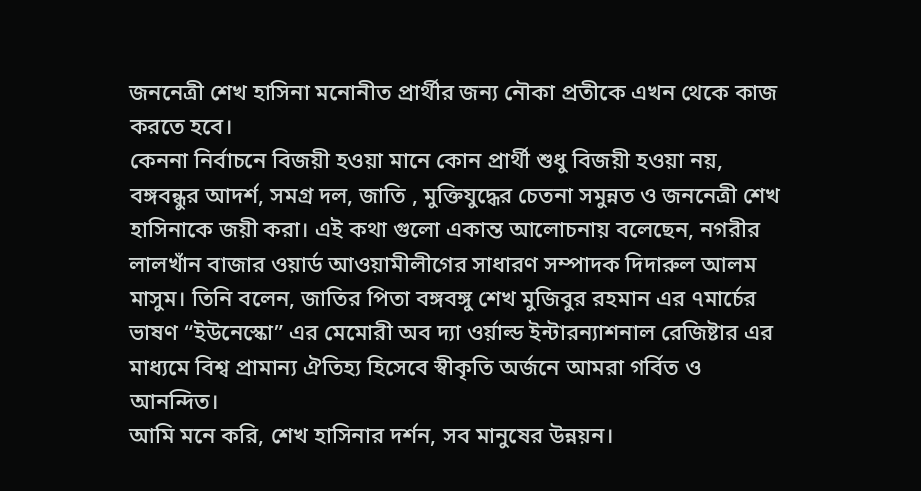জননেত্রী শেখ হাসিনা মনোনীত প্রার্থীর জন্য নৌকা প্রতীকে এখন থেকে কাজ করতে হবে।
কেননা নির্বাচনে বিজয়ী হওয়া মানে কোন প্রার্থী শুধু বিজয়ী হওয়া নয়, বঙ্গবন্ধুর আদর্শ, সমগ্র দল, জাতি , মুক্তিযুদ্ধের চেতনা সমুন্নত ও জননেত্রী শেখ হাসিনাকে জয়ী করা। এই কথা গুলো একান্ত আলোচনায় বলেছেন, নগরীর লালখাঁন বাজার ওয়ার্ড আওয়ামীলীগের সাধারণ সম্পাদক দিদারুল আলম মাসুম। তিনি বলেন, জাতির পিতা বঙ্গবঙ্গু শেখ মুজিবুর রহমান এর ৭মার্চের ভাষণ “ইউনেস্কো” এর মেমোরী অব দ্যা ওর্য়াল্ড ইন্টারন্যাশনাল রেজিষ্টার এর মাধ্যমে বিশ্ব প্রামান্য ঐতিহ্য হিসেবে স্বীকৃতি অর্জনে আমরা গর্বিত ও আনন্দিত।
আমি মনে করি, শেখ হাসিনার দর্শন, সব মানুষের উন্নয়ন।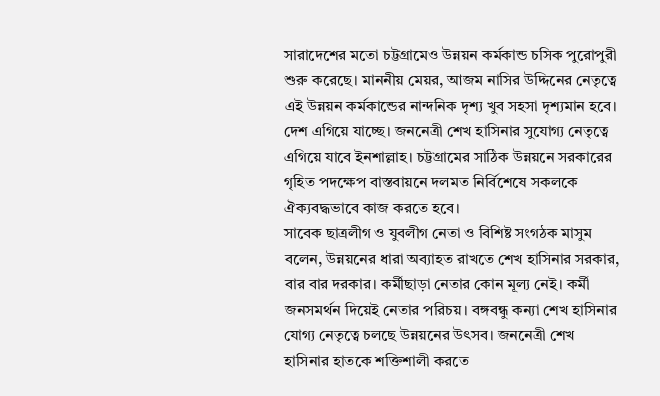সারাদেশের মতো চট্টগ্রামেও উন্নয়ন কর্মকান্ড চসিক পুরোপুরী শুরু করেছে। মাননীয় মেয়র, আজম নাসির উদ্দিনের নেতৃত্বে এই উন্নয়ন কর্মকান্ডের নান্দনিক দৃশ্য খুব সহসা দৃশ্যমান হবে। দেশ এগিয়ে যাচ্ছে। জননেত্রী শেখ হাসিনার সুযোগ্য নেতৃত্বে এগিয়ে যাবে ইনশাল্লাহ। চট্টগ্রামের সাঠিক উন্নয়নে সরকারের গৃহিত পদক্ষেপ বাস্তবায়নে দলমত নির্বিশেষে সকলকে ঐক্যবদ্ধভাবে কাজ করতে হবে।
সাবেক ছাত্রলীগ ও যুবলীগ নেতা ও বিশিষ্ট সংগঠক মাসুম বলেন, উন্নয়নের ধারা অব্যাহত রাখতে শেখ হাসিনার সরকার, বার বার দরকার। কর্মীছাড়া নেতার কোন মূল্য নেই। কর্মী জনসমর্থন দিয়েই নেতার পরিচয়। বঙ্গবন্ধু কন্যা শেখ হাসিনার যোগ্য নেতৃত্বে চলছে উন্নয়নের উৎসব। জননেত্রী শেখ হাসিনার হাতকে শক্তিশালী করতে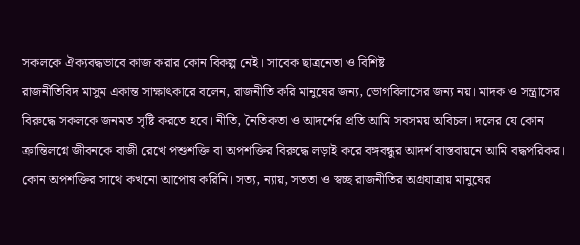সকলকে ঐক্যবদ্ধভাবে কাজ করার কোন বিকল্প নেই। সাবেক ছাত্রনেতা ও বিশিষ্ট
রাজনীতিবিদ মাসুম একান্ত সাক্ষাৎকারে বলেন, রাজনীতি করি মানুষের জন্য, ভোগবিলাসের জন্য নয়। মাদক ও সন্ত্রাসের বিরুদ্ধে সকলকে জনমত সৃষ্টি করতে হবে। নীতি, নৈতিকতা ও আদর্শের প্রতি আমি সবসময় অবিচল। দলের যে কোন ক্রান্তিলগ্নে জীবনকে বাজী রেখে পশুশক্তি বা অপশক্তির বিরুদ্ধে লড়াই করে বঙ্গবন্ধুর আদর্শ বাস্তবায়নে আমি বদ্ধপরিকর। কোন অপশক্তির সাথে কখনো আপোষ করিনি। সত্য, ন্যায়, সততা ও স্বচ্ছ রাজনীতির অগ্রযাত্রায় মানুষের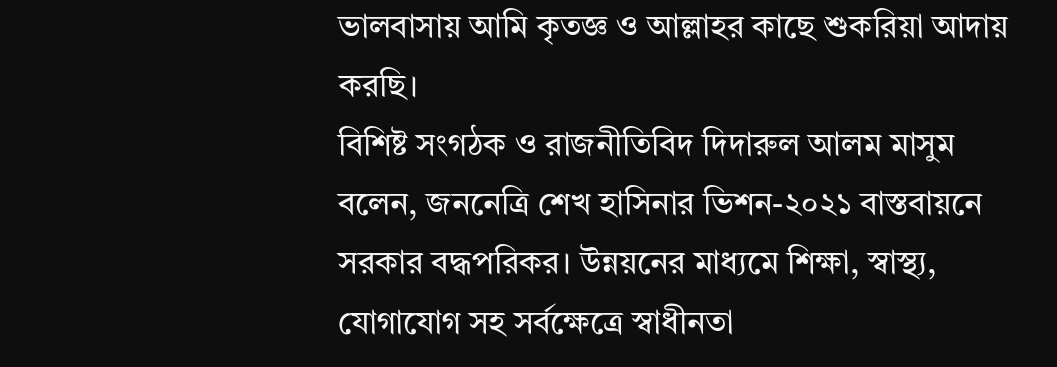ভালবাসায় আমি কৃতজ্ঞ ও আল্লাহর কাছে শুকরিয়া আদায় করছি।
বিশিষ্ট সংগঠক ও রাজনীতিবিদ দিদারুল আলম মাসুম বলেন, জননেত্রি শেখ হাসিনার ভিশন-২০২১ বাস্তবায়নে সরকার বদ্ধপরিকর। উন্নয়নের মাধ্যমে শিক্ষা, স্বাস্থ্য, যোগাযোগ সহ সর্বক্ষেত্রে স্বাধীনতা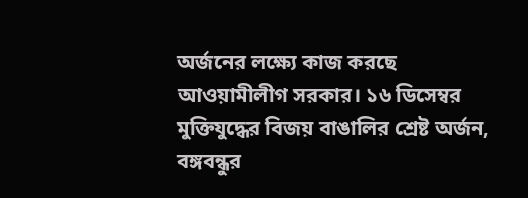অর্জনের লক্ষ্যে কাজ করছে আওয়ামীলীগ সরকার। ১৬ ডিসেম্বর মুক্তিযুদ্ধের বিজয় বাঙালির শ্রেষ্ট অর্জন, বঙ্গবন্ধুর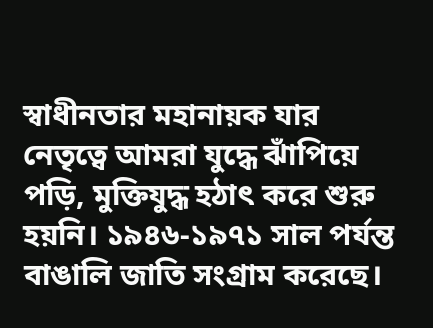স্বাধীনতার মহানায়ক যার নেতৃত্বে আমরা যুদ্ধে ঝাঁপিয়ে পড়ি, মুক্তিযুদ্ধ হঠাৎ করে শুরু হয়নি। ১৯৪৬-১৯৭১ সাল পর্যন্ত বাঙালি জাতি সংগ্রাম করেছে।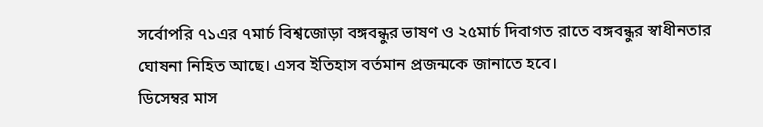সর্বোপরি ৭১এর ৭মার্চ বিশ্বজোড়া বঙ্গবন্ধুর ভাষণ ও ২৫মার্চ দিবাগত রাতে বঙ্গবন্ধুর স্বাধীনতার ঘোষনা নিহিত আছে। এসব ইতিহাস বর্তমান প্রজন্মকে জানাতে হবে।
ডিসেম্বর মাস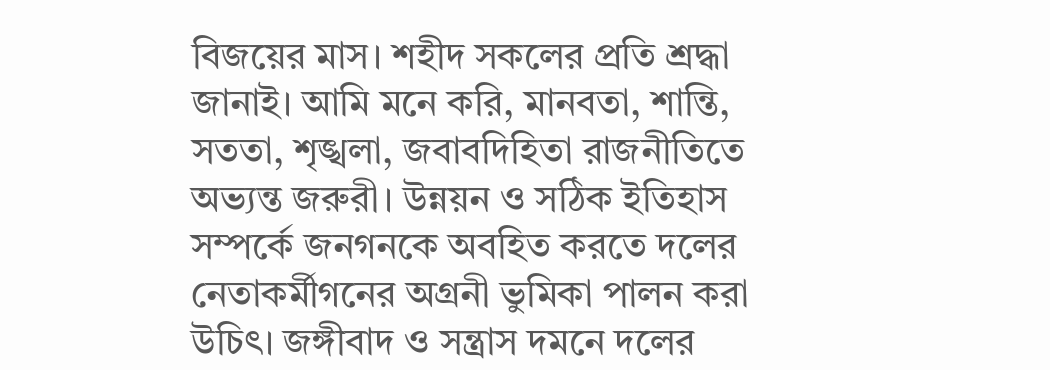বিজয়ের মাস। শহীদ সকলের প্রতি শ্রদ্ধা জানাই। আমি মনে করি, মানবতা, শান্তি, সততা, শৃঙ্খলা, জবাবদিহিতা রাজনীতিতে অভ্যন্ত জরুরী। উন্নয়ন ও সঠিক ইতিহাস সম্পর্কে জনগনকে অবহিত করতে দলের নেতাকর্মীগনের অগ্রনী ভুমিকা পালন করা উচিৎ। জঙ্গীবাদ ও সন্ত্রাস দমনে দলের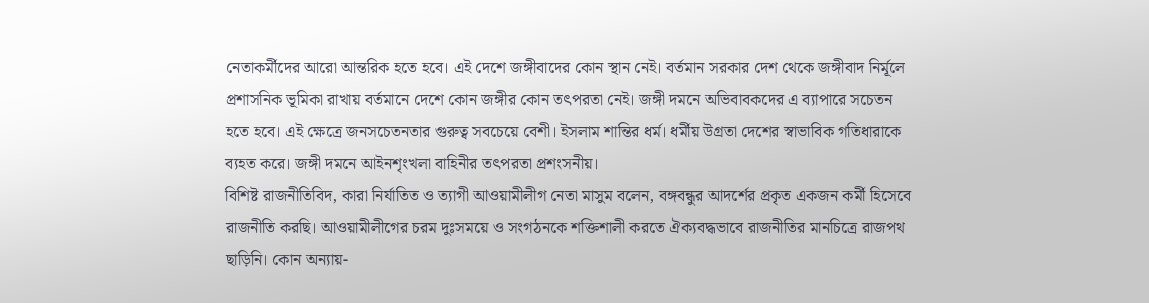নেতাকর্মীদের আরো আন্তরিক হতে হবে। এই দেশে জঙ্গীবাদের কোন স্থান নেই। বর্তমান সরকার দেশ থেকে জঙ্গীবাদ নির্মূলে প্রশাসনিক ভূমিকা রাখায় বর্তমানে দেশে কোন জঙ্গীর কোন তৎপরতা নেই। জঙ্গী দমনে অভিবাবকদের এ ব্যাপারে সচেতন হতে হবে। এই ক্ষেত্রে জনসচেতনতার গুরুত্ব সবচেয়ে বেশী। ইসলাম শান্তির ধর্ম। ধর্মীয় উগ্রতা দেশের স্বাভাবিক গতিধারাকে ব্যহত করে। জঙ্গী দমনে আইনশৃংখলা বাহিনীর তৎপরতা প্রশংসনীয়।
বিশিষ্ট রাজনীতিবিদ, কারা নির্যাতিত ও ত্যাগী আওয়ামীলীগ নেতা মাসুম বলেন, বঙ্গবন্ধুর আদর্শের প্রকৃত একজন কর্মী হিসেবে রাজনীতি করছি। আওয়ামীলীগের চরম দুঃসময়ে ও সংগঠনকে শক্তিশালী করতে ঐক্যবদ্ধভাবে রাজনীতির মানচিত্রে রাজপথ ছাড়িনি। কোন অন্যায়-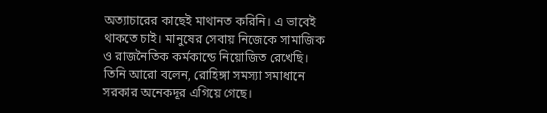অত্যাচারের কাছেই মাথানত করিনি। এ ভাবেই থাকতে চাই। মানুষের সেবায় নিজেকে সামাজিক ও রাজনৈতিক কর্মকান্ডে নিয়োজিত রেখেছি।
তিনি আরো বলেন, রোহিঙ্গা সমস্যা সমাধানে সরকার অনেকদূর এগিয়ে গেছে।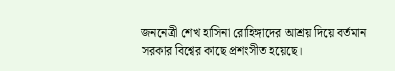জননেত্রী শেখ হাসিনা রোহিঙ্গাদের আশ্রয় দিয়ে বর্তমান সরকার বিশ্বের কাছে প্রশংসীত হয়েছে।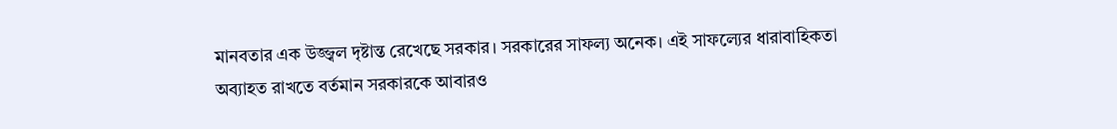মানবতার এক উজ্জ্বল দৃষ্টান্ত রেখেছে সরকার। সরকারের সাফল্য অনেক। এই সাফল্যের ধারাবাহিকতা অব্যাহত রাখতে বর্তমান সরকারকে আবারও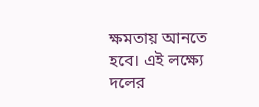ক্ষমতায় আনতে হবে। এই লক্ষ্যে দলের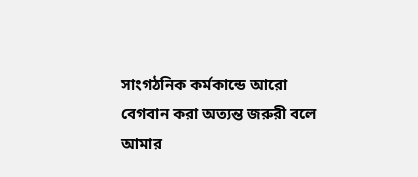সাংগঠনিক কর্মকান্ডে আরো বেগবান করা অত্যন্ত জরুরী বলে আমার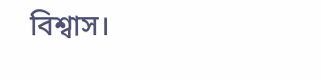বিশ্বাস।